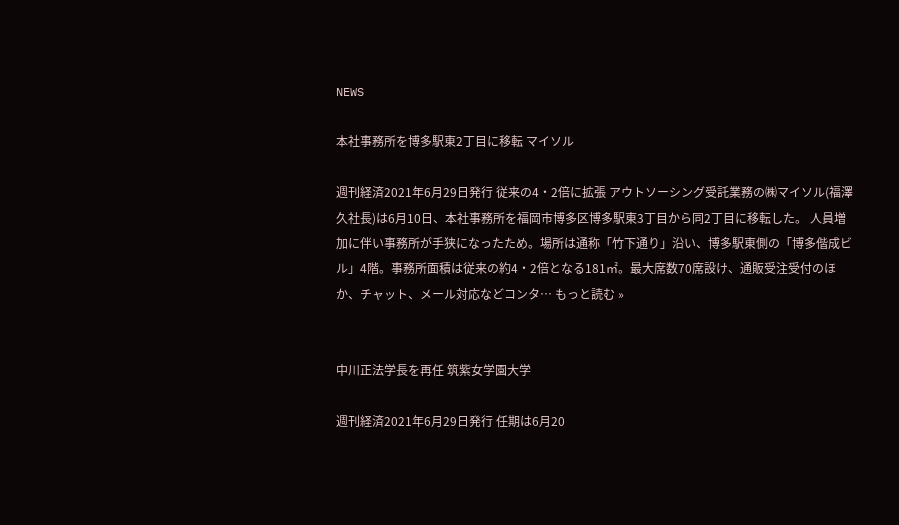NEWS

本社事務所を博多駅東2丁目に移転 マイソル

週刊経済2021年6月29日発行 従来の4・2倍に拡張 アウトソーシング受託業務の㈱マイソル(福澤久社長)は6月10日、本社事務所を福岡市博多区博多駅東3丁目から同2丁目に移転した。 人員増加に伴い事務所が手狭になったため。場所は通称「竹下通り」沿い、博多駅東側の「博多偕成ビル」4階。事務所面積は従来の約4・2倍となる181㎡。最大席数70席設け、通販受注受付のほか、チャット、メール対応などコンタ… もっと読む »


中川正法学長を再任 筑紫女学園大学

週刊経済2021年6月29日発行 任期は6月20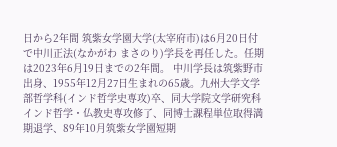日から2年間 筑紫女学園大学(太宰府市)は6月20日付で中川正法(なかがわ まさのり)学長を再任した。任期は2023年6月19日までの2年間。 中川学長は筑紫野市出身、1955年12月27日生まれの65歳。九州大学文学部哲学科(インド哲学史専攻)卒、同大学院文学研究科インド哲学・仏教史専攻修了、同博士課程単位取得満期退学、89年10月筑紫女学園短期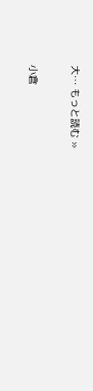大… もっと読む »


小倉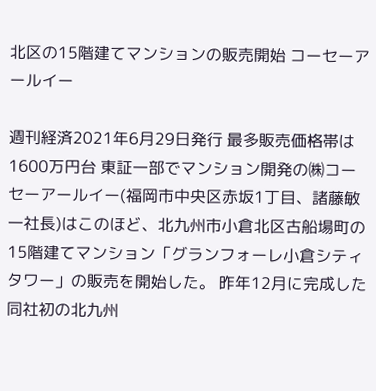北区の15階建てマンションの販売開始 コーセーアールイー

週刊経済2021年6月29日発行 最多販売価格帯は1600万円台 東証一部でマンション開発の㈱コーセーアールイー(福岡市中央区赤坂1丁目、諸藤敏一社長)はこのほど、北九州市小倉北区古船場町の15階建てマンション「グランフォーレ小倉シティタワー」の販売を開始した。 昨年12月に完成した同社初の北九州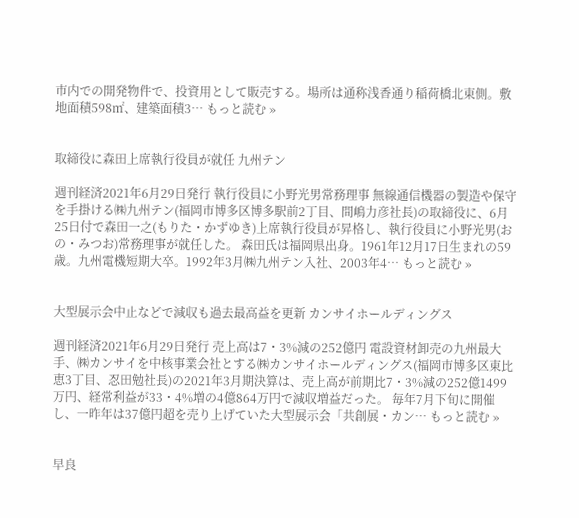市内での開発物件で、投資用として販売する。場所は通称浅香通り稲荷橋北東側。敷地面積598㎡、建築面積3… もっと読む »


取締役に森田上席執行役員が就任 九州テン

週刊経済2021年6月29日発行 執行役員に小野光男常務理事 無線通信機器の製造や保守を手掛ける㈱九州テン(福岡市博多区博多駅前2丁目、間嶋力彦社長)の取締役に、6月25日付で森田一之(もりた・かずゆき)上席執行役員が昇格し、執行役員に小野光男(おの・みつお)常務理事が就任した。 森田氏は福岡県出身。1961年12月17日生まれの59歳。九州電機短期大卒。1992年3月㈱九州テン入社、2003年4… もっと読む »


大型展示会中止などで減収も過去最高益を更新 カンサイホールディングス

週刊経済2021年6月29日発行 売上高は7・3%減の252億円 電設資材卸売の九州最大手、㈱カンサイを中核事業会社とする㈱カンサイホールディングス(福岡市博多区東比恵3丁目、忍田勉社長)の2021年3月期決算は、売上高が前期比7・3%減の252億1499万円、経常利益が33・4%増の4億864万円で減収増益だった。 毎年7月下旬に開催し、一昨年は37億円超を売り上げていた大型展示会「共創展・カン… もっと読む »


早良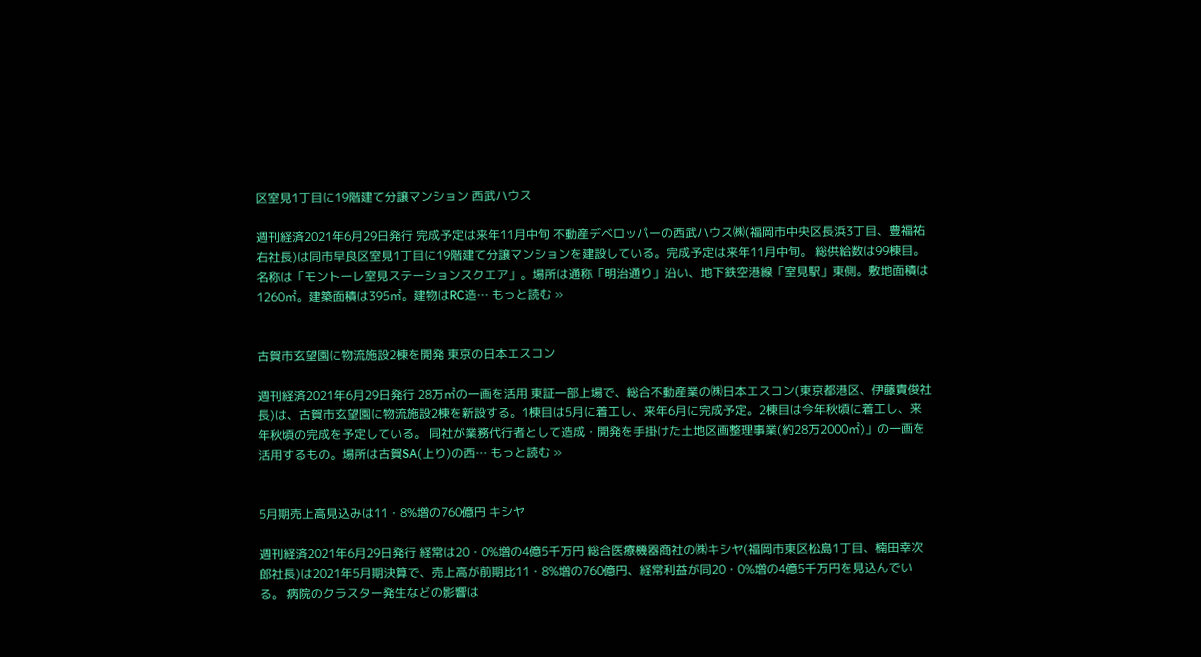区室見1丁目に19階建て分譲マンション 西武ハウス

週刊経済2021年6月29日発行 完成予定は来年11月中旬 不動産デベロッパーの西武ハウス㈱(福岡市中央区長浜3丁目、豊福祐右社長)は同市早良区室見1丁目に19階建て分譲マンションを建設している。完成予定は来年11月中旬。 総供給数は99棟目。名称は「モントーレ室見ステーションスクエア」。場所は通称「明治通り」沿い、地下鉄空港線「室見駅」東側。敷地面積は1260㎡。建築面積は395㎡。建物はRC造… もっと読む »


古賀市玄望園に物流施設2棟を開発 東京の日本エスコン

週刊経済2021年6月29日発行 28万㎡の一画を活用 東証一部上場で、総合不動産業の㈱日本エスコン(東京都港区、伊藤貴俊社長)は、古賀市玄望園に物流施設2棟を新設する。1棟目は5月に着工し、来年6月に完成予定。2棟目は今年秋頃に着工し、来年秋頃の完成を予定している。 同社が業務代行者として造成・開発を手掛けた土地区画整理事業(約28万2000㎡)」の一画を活用するもの。場所は古賀SA(上り)の西… もっと読む »


5月期売上高見込みは11・8%増の760億円 キシヤ

週刊経済2021年6月29日発行 経常は20・0%増の4億5千万円 総合医療機器商社の㈱キシヤ(福岡市東区松島1丁目、楠田幸次郎社長)は2021年5月期決算で、売上高が前期比11・8%増の760億円、経常利益が同20・0%増の4億5千万円を見込んでいる。 病院のクラスター発生などの影響は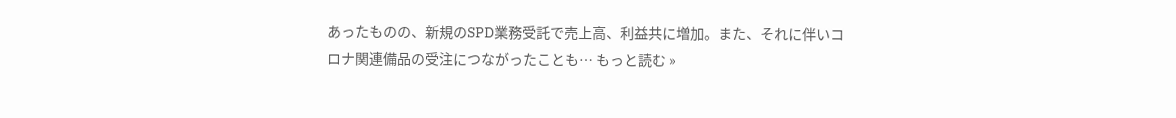あったものの、新規のSPD業務受託で売上高、利益共に増加。また、それに伴いコロナ関連備品の受注につながったことも… もっと読む »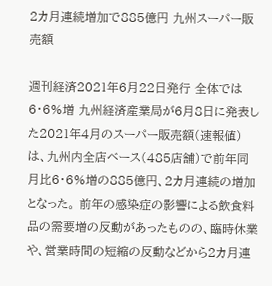2カ月連続増加で885億円 九州スーパー販売額

週刊経済2021年6月22日発行 全体では6・6%増 九州経済産業局が6月8日に発表した2021年4月のスーパー販売額(速報値)は、九州内全店ベース(485店舗)で前年同月比6・6%増の885億円、2カ月連続の増加となった。 前年の感染症の影響による飲食料品の需要増の反動があったものの、臨時休業や、営業時間の短縮の反動などから2カ月連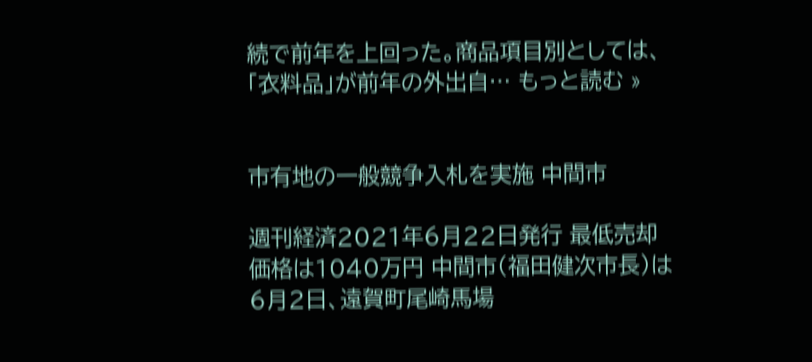続で前年を上回った。商品項目別としては、「衣料品」が前年の外出自… もっと読む »


市有地の一般競争入札を実施 中間市

週刊経済2021年6月22日発行 最低売却価格は1040万円 中間市(福田健次市長)は6月2日、遠賀町尾崎馬場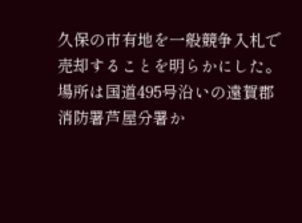久保の市有地を一般競争入札で売却することを明らかにした。 場所は国道495号沿いの遠賀郡消防署芦屋分署か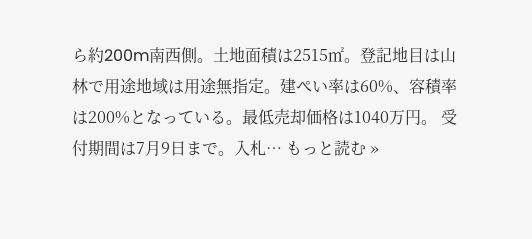ら約200m南西側。土地面積は2515㎡。登記地目は山林で用途地域は用途無指定。建ぺい率は60%、容積率は200%となっている。最低売却価格は1040万円。 受付期間は7月9日まで。入札… もっと読む »